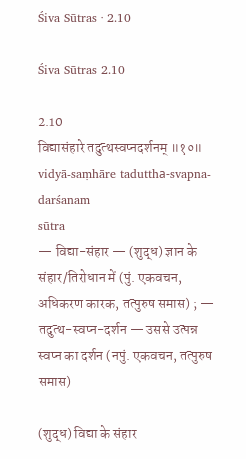Śiva Sūtras · 2.10

Śiva Sūtras 2.10

2.10
विद्यासंहारे तदुत्थस्वप्नदर्शनम् ॥१०॥
vidyā-saṃhāre tadutthа-svapna-darśanam
sūtra
— विद्या-संहार — (शुद्ध) ज्ञान के संहार/तिरोधान में (पुं. एकवचन, अधिकरण कारक, तत्पुरुष समास) ; — तदुत्थ-स्वप्न-दर्शन — उससे उत्पन्न स्वप्न का दर्शन (नपुं. एकवचन, तत्पुरुष समास)

(शुद्ध) विद्या के संहार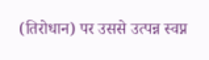(तिरोधान) पर उससे उत्पन्न स्वप्न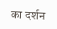का दर्शन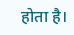होता है।